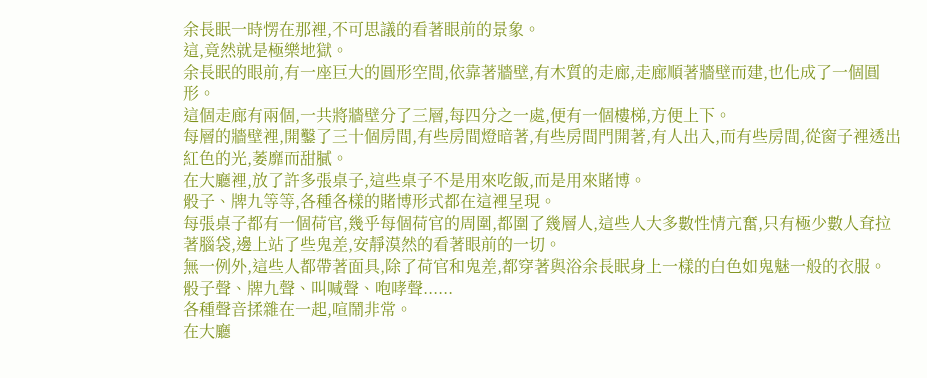余長眠一時愣在那裡,不可思議的看著眼前的景象。
這,竟然就是極樂地獄。
余長眠的眼前,有一座巨大的圓形空間,依靠著牆壁,有木質的走廊,走廊順著牆壁而建,也化成了一個圓形。
這個走廊有兩個,一共將牆壁分了三層,每四分之一處,便有一個樓梯,方便上下。
每層的牆壁裡,開鑿了三十個房間,有些房間燈暗著,有些房間門開著,有人出入,而有些房間,從窗子裡透出紅色的光,萎靡而甜膩。
在大廳裡,放了許多張桌子,這些桌子不是用來吃飯,而是用來賭博。
骰子、牌九等等,各種各樣的賭博形式都在這裡呈現。
每張桌子都有一個荷官,幾乎每個荷官的周圍,都圍了幾層人,這些人大多數性情亢奮,只有極少數人耷拉著腦袋,邊上站了些鬼差,安靜漠然的看著眼前的一切。
無一例外,這些人都帶著面具,除了荷官和鬼差,都穿著與浴余長眠身上一樣的白色如鬼魅一般的衣服。
骰子聲、牌九聲、叫喊聲、咆哮聲......
各種聲音揉雜在一起,喧鬧非常。
在大廳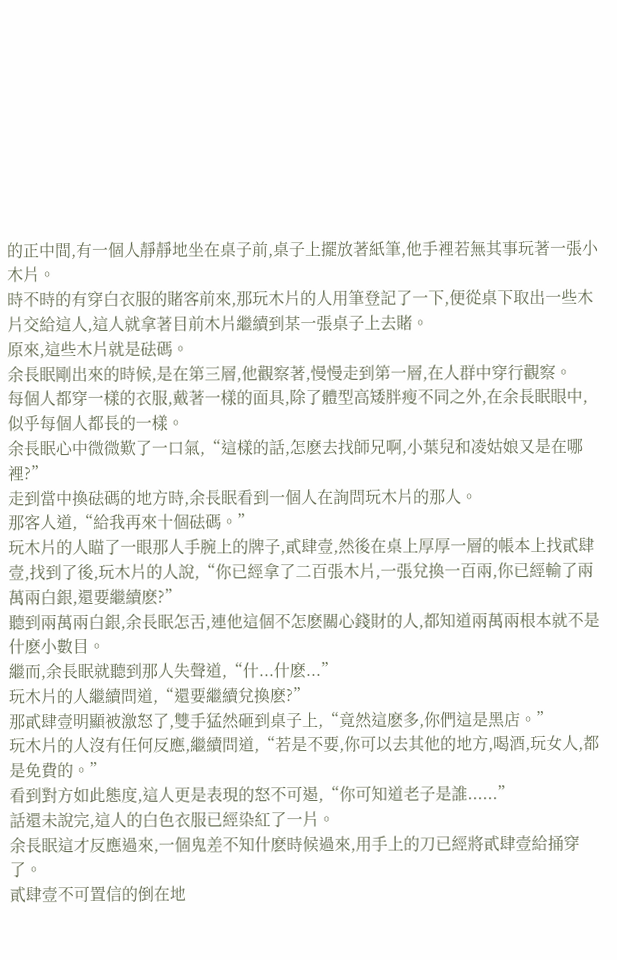的正中間,有一個人靜靜地坐在桌子前,桌子上擺放著紙筆,他手裡若無其事玩著一張小木片。
時不時的有穿白衣服的賭客前來,那玩木片的人用筆登記了一下,便從桌下取出一些木片交給這人,這人就拿著目前木片繼續到某一張桌子上去賭。
原來,這些木片就是砝碼。
余長眠剛出來的時候,是在第三層,他觀察著,慢慢走到第一層,在人群中穿行觀察。
每個人都穿一樣的衣服,戴著一樣的面具,除了體型高矮胖瘦不同之外,在余長眠眼中,似乎每個人都長的一樣。
余長眠心中微微歎了一口氣,“這樣的話,怎麽去找師兄啊,小葉兒和凌姑娘又是在哪裡?”
走到當中換砝碼的地方時,余長眠看到一個人在詢問玩木片的那人。
那客人道,“給我再來十個砝碼。”
玩木片的人瞄了一眼那人手腕上的牌子,貳肆壹,然後在桌上厚厚一層的帳本上找貳肆壹,找到了後,玩木片的人說,“你已經拿了二百張木片,一張兌換一百兩,你已經輸了兩萬兩白銀,還要繼續麽?”
聽到兩萬兩白銀,余長眠怎舌,連他這個不怎麽關心錢財的人,都知道兩萬兩根本就不是什麽小數目。
繼而,余長眠就聽到那人失聲道,“什...什麽...”
玩木片的人繼續問道,“還要繼續兌換麽?”
那貳肆壹明顯被激怒了,雙手猛然砸到桌子上,“竟然這麽多,你們這是黑店。”
玩木片的人沒有任何反應,繼續問道,“若是不要,你可以去其他的地方,喝酒,玩女人,都是免費的。”
看到對方如此態度,這人更是表現的怒不可遏,“你可知道老子是誰......”
話還未說完,這人的白色衣服已經染紅了一片。
余長眠這才反應過來,一個鬼差不知什麽時候過來,用手上的刀已經將貳肆壹給捅穿了。
貳肆壹不可置信的倒在地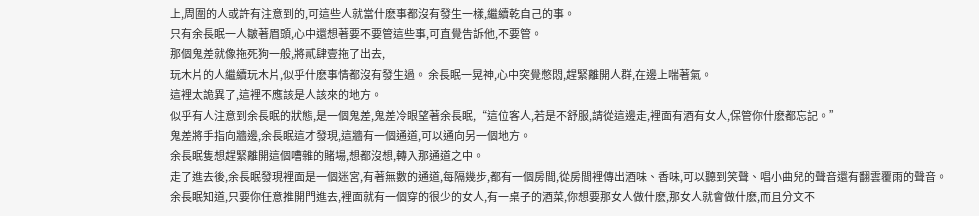上,周圍的人或許有注意到的,可這些人就當什麽事都沒有發生一樣,繼續乾自己的事。
只有余長眠一人皺著眉頭,心中還想著要不要管這些事,可直覺告訴他,不要管。
那個鬼差就像拖死狗一般,將貳肆壹拖了出去,
玩木片的人繼續玩木片,似乎什麽事情都沒有發生過。 余長眠一晃神,心中突覺憋悶,趕緊離開人群,在邊上喘著氣。
這裡太詭異了,這裡不應該是人該來的地方。
似乎有人注意到余長眠的狀態,是一個鬼差,鬼差冷眼望著余長眠,“這位客人,若是不舒服,請從這邊走,裡面有酒有女人,保管你什麽都忘記。”
鬼差將手指向牆邊,余長眠這才發現,這牆有一個通道,可以通向另一個地方。
余長眠隻想趕緊離開這個嘈雜的賭場,想都沒想,轉入那通道之中。
走了進去後,余長眠發現裡面是一個迷宮,有著無數的通道,每隔幾步,都有一個房間,從房間裡傳出酒味、香味,可以聽到笑聲、唱小曲兒的聲音還有翻雲覆雨的聲音。
余長眠知道,只要你任意推開門進去,裡面就有一個穿的很少的女人,有一桌子的酒菜,你想要那女人做什麽,那女人就會做什麽,而且分文不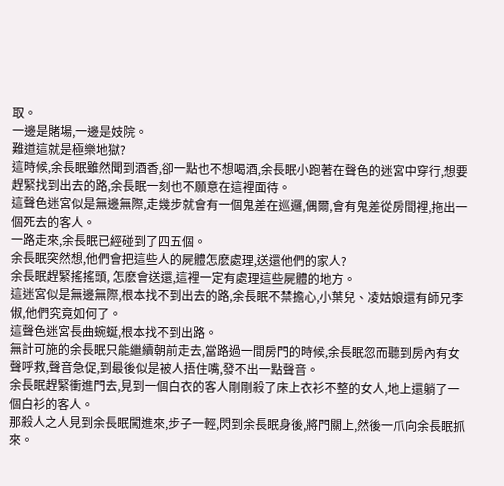取。
一邊是賭場,一邊是妓院。
難道這就是極樂地獄?
這時候,余長眠雖然聞到酒香,卻一點也不想喝酒,余長眠小跑著在聲色的迷宮中穿行,想要趕緊找到出去的路,余長眠一刻也不願意在這裡面待。
這聲色迷宮似是無邊無際,走幾步就會有一個鬼差在巡邏,偶爾,會有鬼差從房間裡,拖出一個死去的客人。
一路走來,余長眠已經碰到了四五個。
余長眠突然想,他們會把這些人的屍體怎麽處理,送還他們的家人?
余長眠趕緊搖搖頭, 怎麽會送還,這裡一定有處理這些屍體的地方。
這迷宮似是無邊無際,根本找不到出去的路,余長眠不禁擔心,小葉兒、凌姑娘還有師兄李俶,他們究竟如何了。
這聲色迷宮長曲蜿蜒,根本找不到出路。
無計可施的余長眠只能繼續朝前走去,當路過一間房門的時候,余長眠忽而聽到房內有女聲呼救,聲音急促,到最後似是被人捂住嘴,發不出一點聲音。
余長眠趕緊衝進門去,見到一個白衣的客人剛剛殺了床上衣衫不整的女人,地上還躺了一個白衫的客人。
那殺人之人見到余長眠闖進來,步子一輕,閃到余長眠身後,將門關上,然後一爪向余長眠抓來。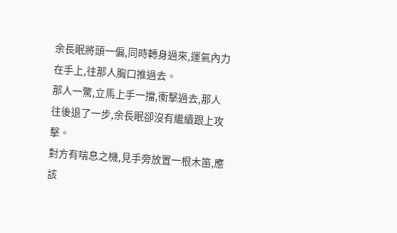余長眠將頭一偏,同時轉身過來,運氣內力在手上,往那人胸口推過去。
那人一驚,立馬上手一擋,衝擊過去,那人往後退了一步,余長眠卻沒有繼續跟上攻擊。
對方有喘息之機,見手旁放置一根木笛,應該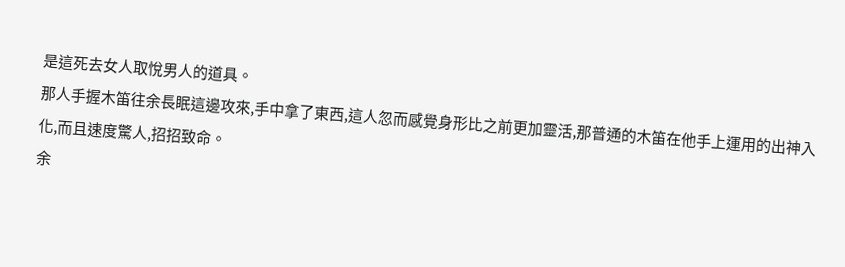是這死去女人取悅男人的道具。
那人手握木笛往余長眠這邊攻來,手中拿了東西,這人忽而感覺身形比之前更加靈活,那普通的木笛在他手上運用的出神入化,而且速度驚人,招招致命。
余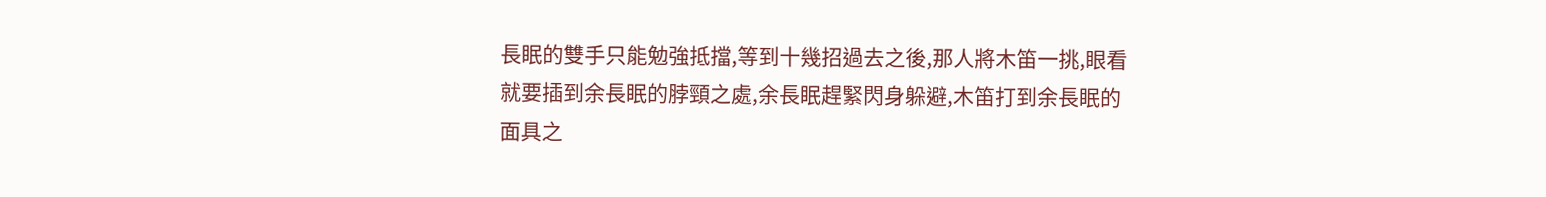長眠的雙手只能勉強抵擋,等到十幾招過去之後,那人將木笛一挑,眼看就要插到余長眠的脖頸之處,余長眠趕緊閃身躲避,木笛打到余長眠的面具之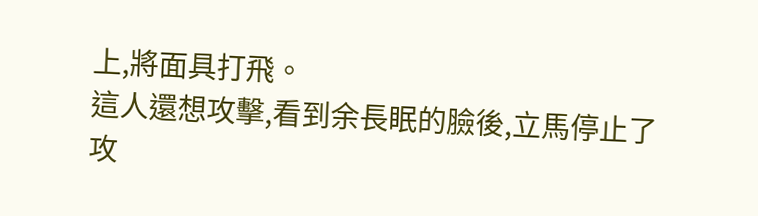上,將面具打飛。
這人還想攻擊,看到余長眠的臉後,立馬停止了攻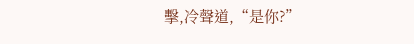擊,冷聲道,“是你?”